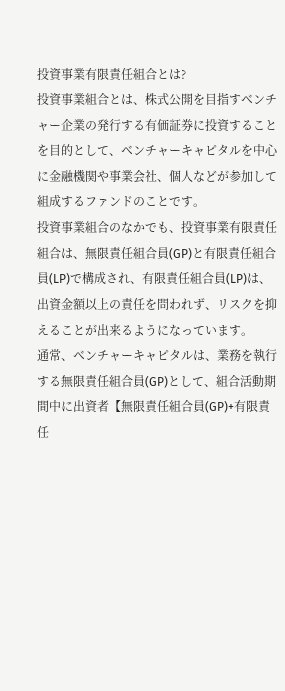投資事業有限責任組合とは?
投資事業組合とは、株式公開を目指すベンチャー企業の発行する有価証券に投資することを目的として、ベンチャーキャピタルを中心に金融機関や事業会社、個人などが参加して組成するファンドのことです。
投資事業組合のなかでも、投資事業有限責任組合は、無限責任組合員(GP)と有限責任組合員(LP)で構成され、有限責任組合員(LP)は、出資金額以上の責任を問われず、リスクを抑えることが出来るようになっています。
通常、ベンチャーキャピタルは、業務を執行する無限責任組合員(GP)として、組合活動期間中に出資者【無限責任組合員(GP)+有限責任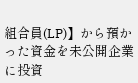組合員(LP)】から預かった資金を未公開企業に投資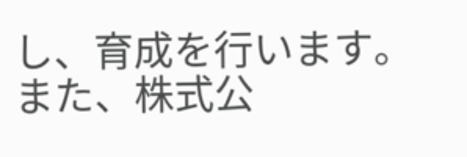し、育成を行います。
また、株式公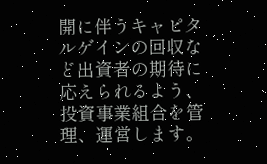開に伴うキャピタルゲインの回収など出資者の期待に応えられるよう、投資事業組合を管理、運営します。